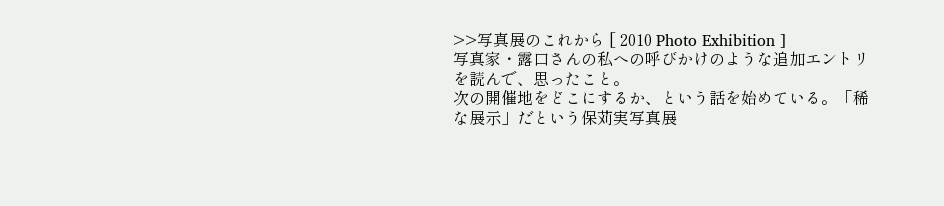>>写真展のこれから [ 2010 Photo Exhibition ]
写真家・露口さんの私への呼びかけのような追加エントリを読んで、思ったこと。
次の開催地をどこにするか、という話を始めている。「稀な展示」だという保苅実写真展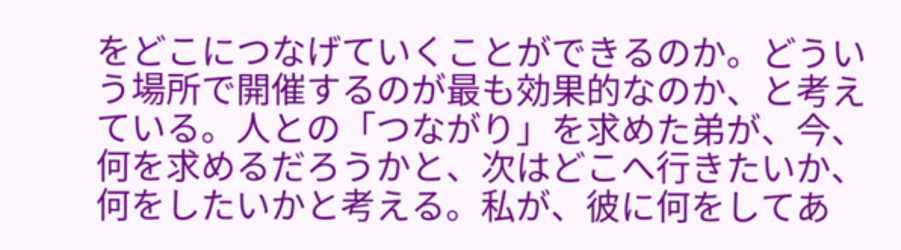をどこにつなげていくことができるのか。どういう場所で開催するのが最も効果的なのか、と考えている。人との「つながり」を求めた弟が、今、何を求めるだろうかと、次はどこへ行きたいか、何をしたいかと考える。私が、彼に何をしてあ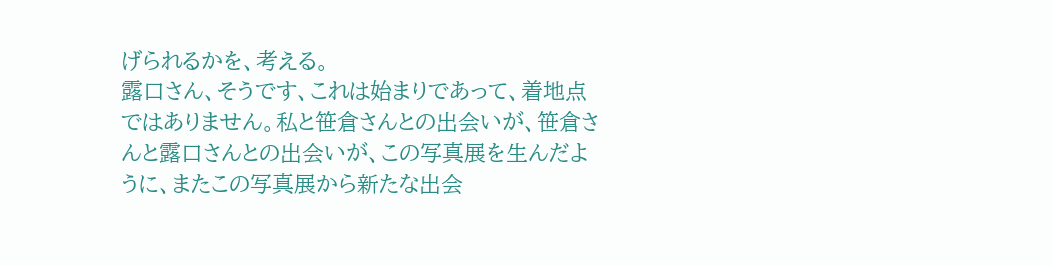げられるかを、考える。
露口さん、そうです、これは始まりであって、着地点ではありません。私と笹倉さんとの出会いが、笹倉さんと露口さんとの出会いが、この写真展を生んだように、またこの写真展から新たな出会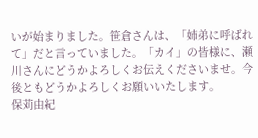いが始まりました。笹倉さんは、「姉弟に呼ばれて」だと言っていました。「カイ」の皆様に、瀬川さんにどうかよろしくお伝えくださいませ。今後ともどうかよろしくお願いいたします。
保苅由紀